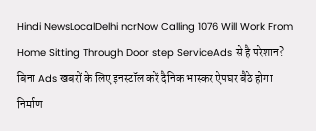Hindi NewsLocalDelhi ncrNow Calling 1076 Will Work From Home Sitting Through Door step ServiceAds से है परेशान? बिना Ads खबरों के लिए इनस्टॉल करें दैनिक भास्कर ऐपघर बैठे होगा निर्माण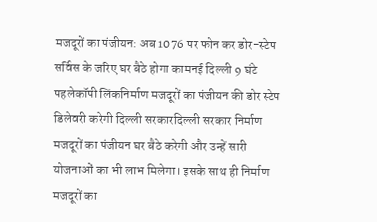मजदूरों का पंजीयन: अब 1076 पर फोन कर डोर-स्टेप सर्विस के जरिए घर बैठे होगा कामनई दिल्ली 9 घंटे पहलेकॉपी लिंकनिर्माण मजदूरों का पंजीयन की डोर स्टेप डिलेवरी करेगी दिल्ली सरकारदिल्ली सरकार निर्माण मजदूरों का पंजीयन घर बैठे करेगी और उन्हें सारी योजनाओं का भी लाभ मिलेगा। इसके साथ ही निर्माण मजदूरों का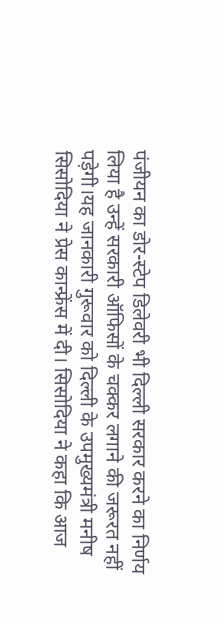पंजीयन का डोर-स्टेप डिलेवरी भी दिल्ली सरकार करने का निर्णय लिया है उन्हें सरकारी ऑफिसों के चक्कर लगाने की जरूरत नहीं पड़ेगी।यह जानकारी गुरूवार को दिल्ली के उपमुख्यमंत्री मनीष सिसोदिया ने प्रेस कान्फ्रेंस में दी। सिसोदिया ने कहा कि आज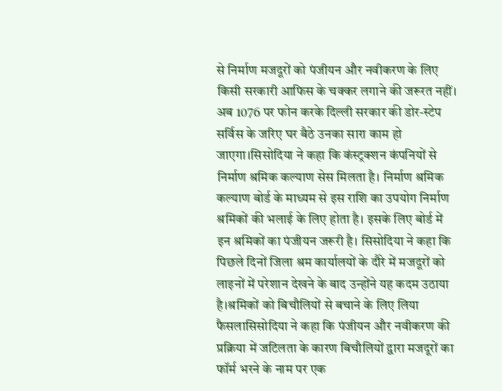से निर्माण मजदूरों को पंजीयन और नवीकरण के लिए किसी सरकारी आफिस के चक्कर लगाने की जरूरत नहीं। अब 1076 पर फोन करके दिल्ली सरकार की डोर-स्टेप सर्विस के जरिए घर बैठे उनका सारा काम हो जाएगा।सिसोदिया ने कहा कि कंस्ट्रक्शन कंपनियों से निर्माण श्रमिक कल्याण सेस मिलता है। निर्माण श्रमिक कल्याण बोर्ड के माध्यम से इस राशि का उपयोग निर्माण श्रमिकों की भलाई के लिए होता है। इसके लिए बोर्ड में इन श्रमिकों का पंजीयन जरूरी है। सिसोदिया ने कहा कि पिछले दिनों जिला श्रम कार्यालयों के दौरे में मजदूरों को लाइनों में परेशान देखने के बाद उन्होंने यह कदम उठाया है।श्रमिकों को बिचौलियों से बचाने के लिए लिया फैसलासिसोदिया ने कहा कि पंजीयन और नवीकरण की प्रक्रिया में जटिलता के कारण बिचौलियों द्वारा मजदूरों का फॉर्म भरने के नाम पर एक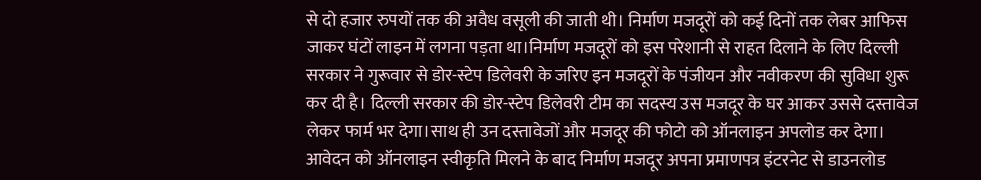से दो हजार रुपयों तक की अवैध वसूली की जाती थी। निर्माण मजदूरों को कई दिनों तक लेबर आफिस जाकर घंटों लाइन में लगना पड़ता था।निर्माण मजदूरों को इस परेशानी से राहत दिलाने के लिए दिल्ली सरकार ने गुरूवार से डोर-स्टेप डिलेवरी के जरिए इन मजदूरों के पंजीयन और नवीकरण की सुविधा शुरू कर दी है। दिल्ली सरकार की डोर-स्टेप डिलेवरी टीम का सदस्य उस मजदूर के घर आकर उससे दस्तावेज लेकर फार्म भर देगा।साथ ही उन दस्तावेजों और मजदूर की फोटो को ऑनलाइन अपलोड कर देगा। आवेदन को ऑनलाइन स्वीकृति मिलने के बाद निर्माण मजदूर अपना प्रमाणपत्र इंटरनेट से डाउनलोड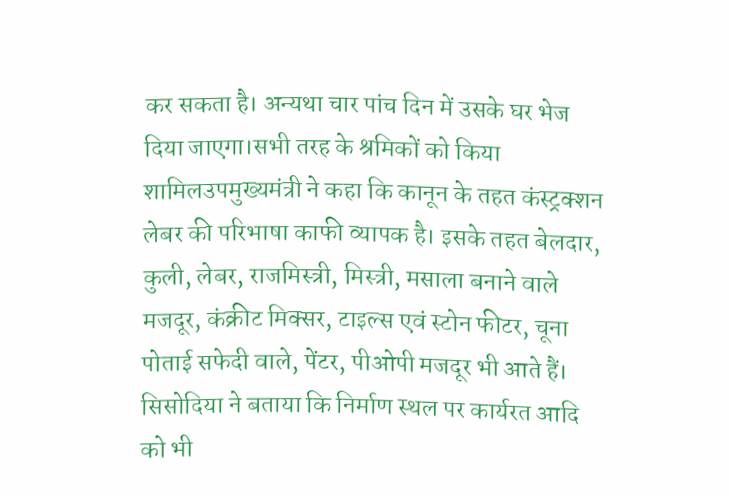कर सकता है। अन्यथा चार पांच दिन में उसके घर भेज दिया जाएगा।सभी तरह के श्रमिकों को किया शामिलउपमुख्यमंत्री ने कहा कि कानून के तहत कंस्ट्रक्शन लेबर की परिभाषा काफी व्यापक है। इसके तहत बेलदार, कुली, लेबर, राजमिस्त्री, मिस्त्री, मसाला बनाने वाले मजदूर, कंक्रीट मिक्सर, टाइल्स एवं स्टोन फीटर, चूना पोताई सफेदी वाले, पेंटर, पीओपी मजदूर भी आते हैं। सिसोदिया ने बताया कि निर्माण स्थल पर कार्यरत आदि को भी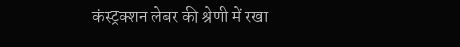कंस्ट्रक्शन लेबर की श्रेणी में रखा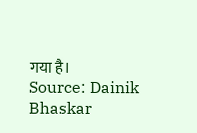गया है।
Source: Dainik Bhaskar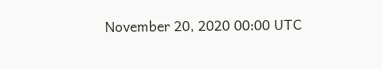November 20, 2020 00:00 UTC